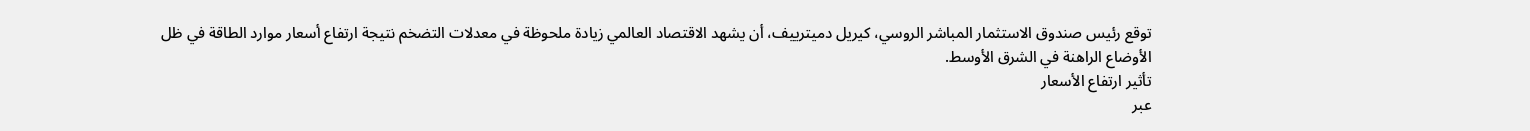توقع رئيس صندوق الاستثمار المباشر الروسي، كيريل دميترييف، أن يشهد الاقتصاد العالمي زيادة ملحوظة في معدلات التضخم نتيجة ارتفاع أسعار موارد الطاقة في ظل الأوضاع الراهنة في الشرق الأوسط.
تأثير ارتفاع الأسعار
عبر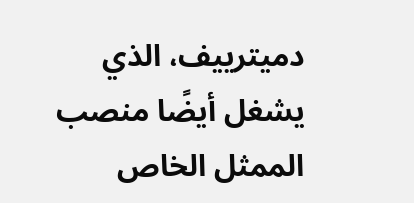دميترييف، الذي يشغل أيضًا منصب الممثل الخاص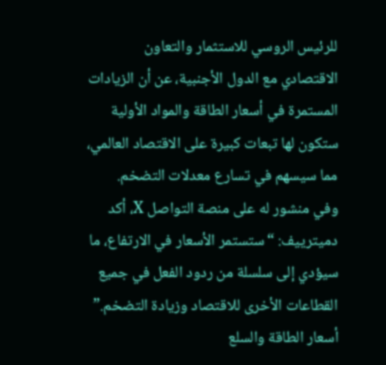للرئيس الروسي للاستثمار والتعاون الاقتصادي مع الدول الأجنبية، عن أن الزيادات المستمرة في أسعار الطاقة والمواد الأولية ستكون لها تبعات كبيرة على الاقتصاد العالمي، مما سيسهم في تسارع معدلات التضخم.
وفي منشور له على منصة التواصل Х، أكد دميترييف: “ستستمر الأسعار في الارتفاع، ما سيؤدي إلى سلسلة من ردود الفعل في جميع القطاعات الأخرى للاقتصاد وزيادة التضخم.”
أسعار الطاقة والسلع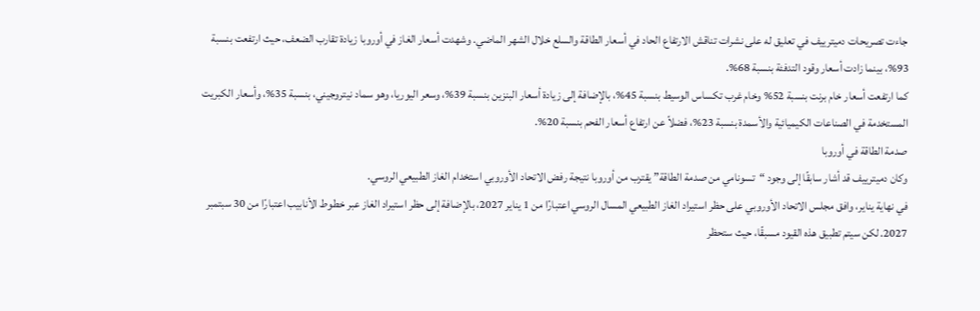جاءت تصريحات دميترييف في تعليق له على نشرات تناقش الارتفاع الحاد في أسعار الطاقة والسلع خلال الشهر الماضي. وشهدت أسعار الغاز في أوروبا زيادة تقارب الضعف، حيث ارتفعت بنسبة 93%، بينما زادت أسعار وقود التدفئة بنسبة 68%.
كما ارتفعت أسعار خام برنت بنسبة 52% وخام غرب تكساس الوسيط بنسبة 45%، بالإضافة إلى زيادة أسعار البنزين بنسبة 39%، وسعر اليوريا، وهو سماد نيتروجيني، بنسبة 35%، وأسعار الكبريت المستخدمة في الصناعات الكيميائية والأسمدة بنسبة 23%، فضلاً عن ارتفاع أسعار الفحم بنسبة 20%.
صدمة الطاقة في أوروبا
وكان دميترييف قد أشار سابقًا إلى وجود “تسونامي من صدمة الطاقة” يقترب من أوروبا نتيجة رفض الاتحاد الأوروبي استخدام الغاز الطبيعي الروسي.
في نهاية يناير، وافق مجلس الاتحاد الأوروبي على حظر استيراد الغاز الطبيعي المسال الروسي اعتبارًا من 1 يناير 2027، بالإضافة إلى حظر استيراد الغاز عبر خطوط الأنابيب اعتبارًا من 30 سبتمبر 2027. لكن سيتم تطبيق هذه القيود مسبقًا، حيث ستحظر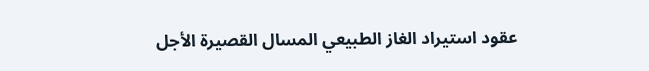عقود استيراد الغاز الطبيعي المسال القصيرة الأجل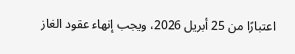اعتبارًا من 25 أبريل 2026، ويجب إنهاء عقود الغاز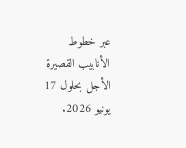عبر خطوط الأنابيب القصيرة الأجل بحلول 17 يونيو 2026.